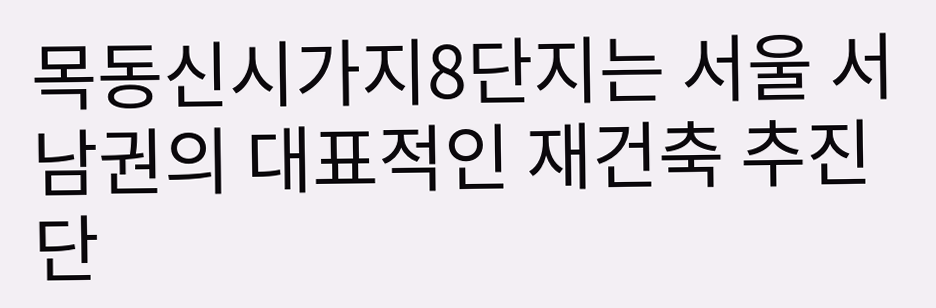목동신시가지8단지는 서울 서남권의 대표적인 재건축 추진 단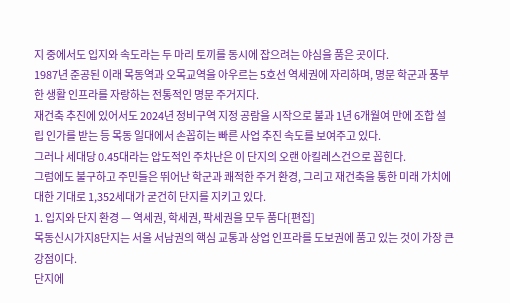지 중에서도 입지와 속도라는 두 마리 토끼를 동시에 잡으려는 야심을 품은 곳이다.
1987년 준공된 이래 목동역과 오목교역을 아우르는 5호선 역세권에 자리하며, 명문 학군과 풍부한 생활 인프라를 자랑하는 전통적인 명문 주거지다.
재건축 추진에 있어서도 2024년 정비구역 지정 공람을 시작으로 불과 1년 6개월여 만에 조합 설립 인가를 받는 등 목동 일대에서 손꼽히는 빠른 사업 추진 속도를 보여주고 있다.
그러나 세대당 0.45대라는 압도적인 주차난은 이 단지의 오랜 아킬레스건으로 꼽힌다.
그럼에도 불구하고 주민들은 뛰어난 학군과 쾌적한 주거 환경, 그리고 재건축을 통한 미래 가치에 대한 기대로 1,352세대가 굳건히 단지를 지키고 있다.
1. 입지와 단지 환경 — 역세권, 학세권, 팍세권을 모두 품다[편집]
목동신시가지8단지는 서울 서남권의 핵심 교통과 상업 인프라를 도보권에 품고 있는 것이 가장 큰 강점이다.
단지에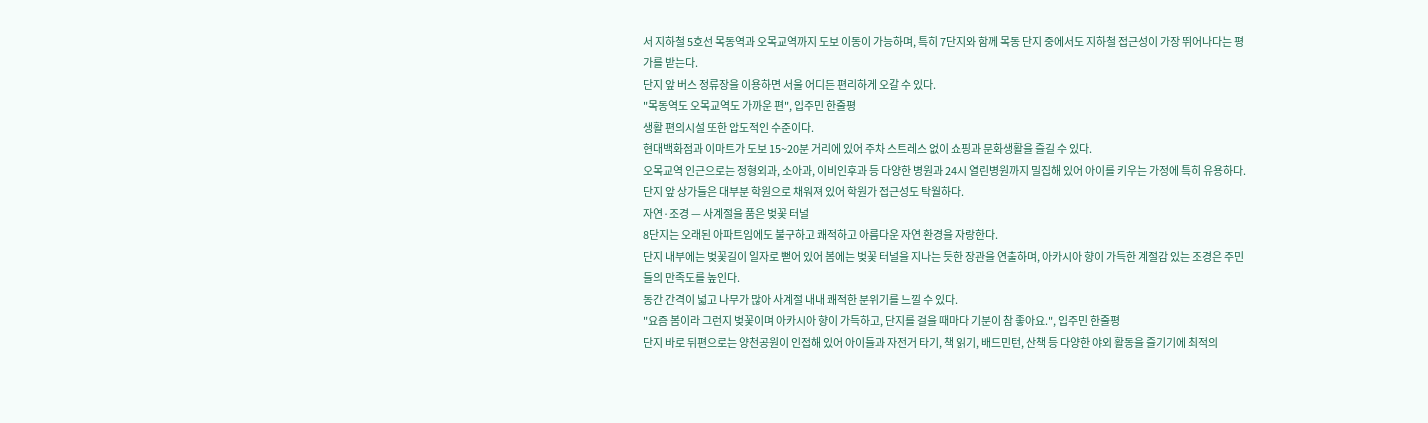서 지하철 5호선 목동역과 오목교역까지 도보 이동이 가능하며, 특히 7단지와 함께 목동 단지 중에서도 지하철 접근성이 가장 뛰어나다는 평가를 받는다.
단지 앞 버스 정류장을 이용하면 서울 어디든 편리하게 오갈 수 있다.
"목동역도 오목교역도 가까운 편", 입주민 한줄평
생활 편의시설 또한 압도적인 수준이다.
현대백화점과 이마트가 도보 15~20분 거리에 있어 주차 스트레스 없이 쇼핑과 문화생활을 즐길 수 있다.
오목교역 인근으로는 정형외과, 소아과, 이비인후과 등 다양한 병원과 24시 열린병원까지 밀집해 있어 아이를 키우는 가정에 특히 유용하다.
단지 앞 상가들은 대부분 학원으로 채워져 있어 학원가 접근성도 탁월하다.
자연·조경 — 사계절을 품은 벚꽃 터널
8단지는 오래된 아파트임에도 불구하고 쾌적하고 아름다운 자연 환경을 자랑한다.
단지 내부에는 벚꽃길이 일자로 뻗어 있어 봄에는 벚꽃 터널을 지나는 듯한 장관을 연출하며, 아카시아 향이 가득한 계절감 있는 조경은 주민들의 만족도를 높인다.
동간 간격이 넓고 나무가 많아 사계절 내내 쾌적한 분위기를 느낄 수 있다.
"요즘 봄이라 그런지 벚꽃이며 아카시아 향이 가득하고, 단지를 걸을 때마다 기분이 참 좋아요.", 입주민 한줄평
단지 바로 뒤편으로는 양천공원이 인접해 있어 아이들과 자전거 타기, 책 읽기, 배드민턴, 산책 등 다양한 야외 활동을 즐기기에 최적의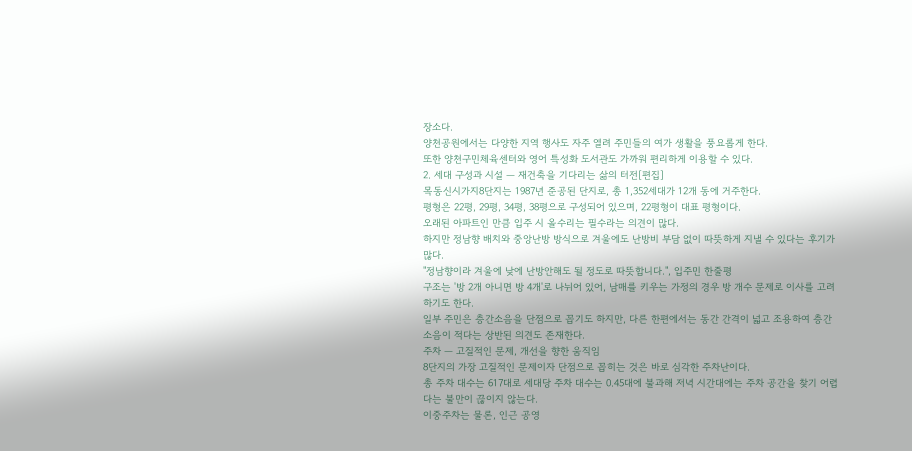장소다.
양천공원에서는 다양한 지역 행사도 자주 열려 주민들의 여가 생활을 풍요롭게 한다.
또한 양천구민체육센터와 영어 특성화 도서관도 가까워 편리하게 이용할 수 있다.
2. 세대 구성과 시설 — 재건축을 기다리는 삶의 터전[편집]
목동신시가지8단지는 1987년 준공된 단지로, 총 1,352세대가 12개 동에 거주한다.
평형은 22평, 29평, 34평, 38평으로 구성되어 있으며, 22평형이 대표 평형이다.
오래된 아파트인 만큼 입주 시 올수리는 필수라는 의견이 많다.
하지만 정남향 배치와 중앙난방 방식으로 겨울에도 난방비 부담 없이 따뜻하게 지낼 수 있다는 후기가 많다.
"정남향이라 겨울에 낮에 난방안해도 될 정도로 따뜻합니다.", 입주민 한줄평
구조는 '방 2개 아니면 방 4개'로 나뉘어 있어, 남매를 키우는 가정의 경우 방 개수 문제로 이사를 고려하기도 한다.
일부 주민은 층간소음을 단점으로 꼽기도 하지만, 다른 한편에서는 동간 간격이 넓고 조용하여 층간소음이 적다는 상반된 의견도 존재한다.
주차 — 고질적인 문제, 개선을 향한 움직임
8단지의 가장 고질적인 문제이자 단점으로 꼽히는 것은 바로 심각한 주차난이다.
총 주차 대수는 617대로 세대당 주차 대수는 0.45대에 불과해 저녁 시간대에는 주차 공간을 찾기 어렵다는 불만이 끊이지 않는다.
이중주차는 물론, 인근 공영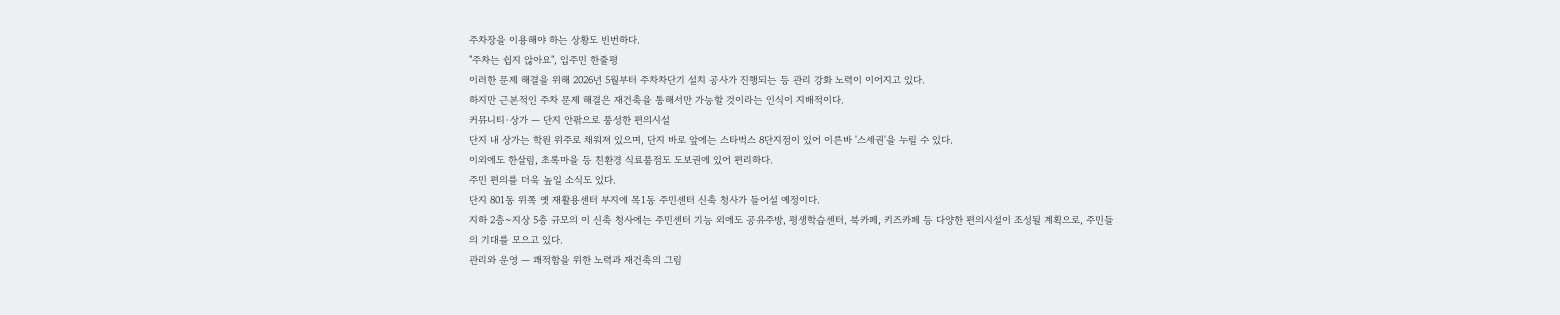주차장을 이용해야 하는 상황도 빈번하다.
"주차는 쉽지 않아요", 입주민 한줄평
이러한 문제 해결을 위해 2026년 5월부터 주차차단기 설치 공사가 진행되는 등 관리 강화 노력이 이어지고 있다.
하지만 근본적인 주차 문제 해결은 재건축을 통해서만 가능할 것이라는 인식이 지배적이다.
커뮤니티·상가 — 단지 안팎으로 풍성한 편의시설
단지 내 상가는 학원 위주로 채워져 있으며, 단지 바로 앞에는 스타벅스 8단지점이 있어 이른바 '스세권'을 누릴 수 있다.
이외에도 한살림, 초록마을 등 친환경 식료품점도 도보권에 있어 편리하다.
주민 편의를 더욱 높일 소식도 있다.
단지 801동 위쪽 옛 재활용센터 부지에 목1동 주민센터 신축 청사가 들어설 예정이다.
지하 2층~지상 5층 규모의 이 신축 청사에는 주민센터 기능 외에도 공유주방, 평생학습센터, 북카페, 키즈카페 등 다양한 편의시설이 조성될 계획으로, 주민들의 기대를 모으고 있다.
관리와 운영 — 쾌적함을 위한 노력과 재건축의 그림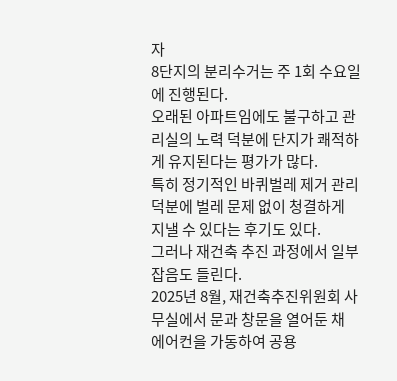자
8단지의 분리수거는 주 1회 수요일에 진행된다.
오래된 아파트임에도 불구하고 관리실의 노력 덕분에 단지가 쾌적하게 유지된다는 평가가 많다.
특히 정기적인 바퀴벌레 제거 관리 덕분에 벌레 문제 없이 청결하게 지낼 수 있다는 후기도 있다.
그러나 재건축 추진 과정에서 일부 잡음도 들린다.
2025년 8월, 재건축추진위원회 사무실에서 문과 창문을 열어둔 채 에어컨을 가동하여 공용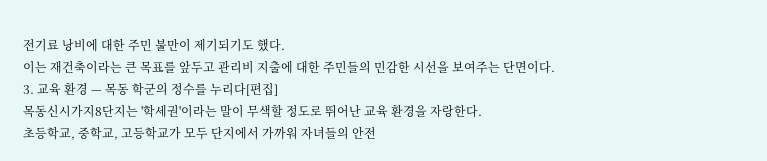전기료 낭비에 대한 주민 불만이 제기되기도 했다.
이는 재건축이라는 큰 목표를 앞두고 관리비 지출에 대한 주민들의 민감한 시선을 보여주는 단면이다.
3. 교육 환경 — 목동 학군의 정수를 누리다[편집]
목동신시가지8단지는 '학세권'이라는 말이 무색할 정도로 뛰어난 교육 환경을 자랑한다.
초등학교, 중학교, 고등학교가 모두 단지에서 가까워 자녀들의 안전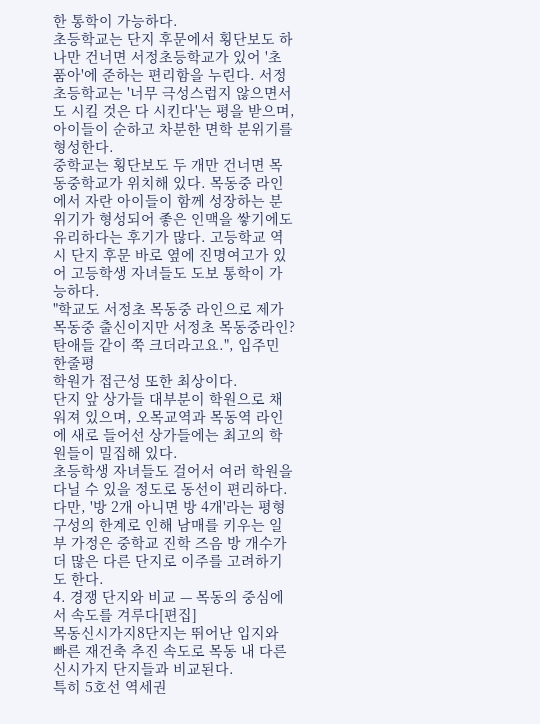한 통학이 가능하다.
초등학교는 단지 후문에서 횡단보도 하나만 건너면 서정초등학교가 있어 '초품아'에 준하는 편리함을 누린다. 서정초등학교는 '너무 극성스럽지 않으면서도 시킬 것은 다 시킨다'는 평을 받으며, 아이들이 순하고 차분한 면학 분위기를 형성한다.
중학교는 횡단보도 두 개만 건너면 목동중학교가 위치해 있다. 목동중 라인에서 자란 아이들이 함께 성장하는 분위기가 형성되어 좋은 인맥을 쌓기에도 유리하다는 후기가 많다. 고등학교 역시 단지 후문 바로 옆에 진명여고가 있어 고등학생 자녀들도 도보 통학이 가능하다.
"학교도 서정초 목동중 라인으로 제가 목동중 출신이지만 서정초 목동중라인?탄애들 같이 쭉 크더라고요.", 입주민 한줄평
학원가 접근성 또한 최상이다.
단지 앞 상가들 대부분이 학원으로 채워져 있으며, 오목교역과 목동역 라인에 새로 들어선 상가들에는 최고의 학원들이 밀집해 있다.
초등학생 자녀들도 걸어서 여러 학원을 다닐 수 있을 정도로 동선이 편리하다.
다만, '방 2개 아니면 방 4개'라는 평형 구성의 한계로 인해 남매를 키우는 일부 가정은 중학교 진학 즈음 방 개수가 더 많은 다른 단지로 이주를 고려하기도 한다.
4. 경쟁 단지와 비교 — 목동의 중심에서 속도를 겨루다[편집]
목동신시가지8단지는 뛰어난 입지와 빠른 재건축 추진 속도로 목동 내 다른 신시가지 단지들과 비교된다.
특히 5호선 역세권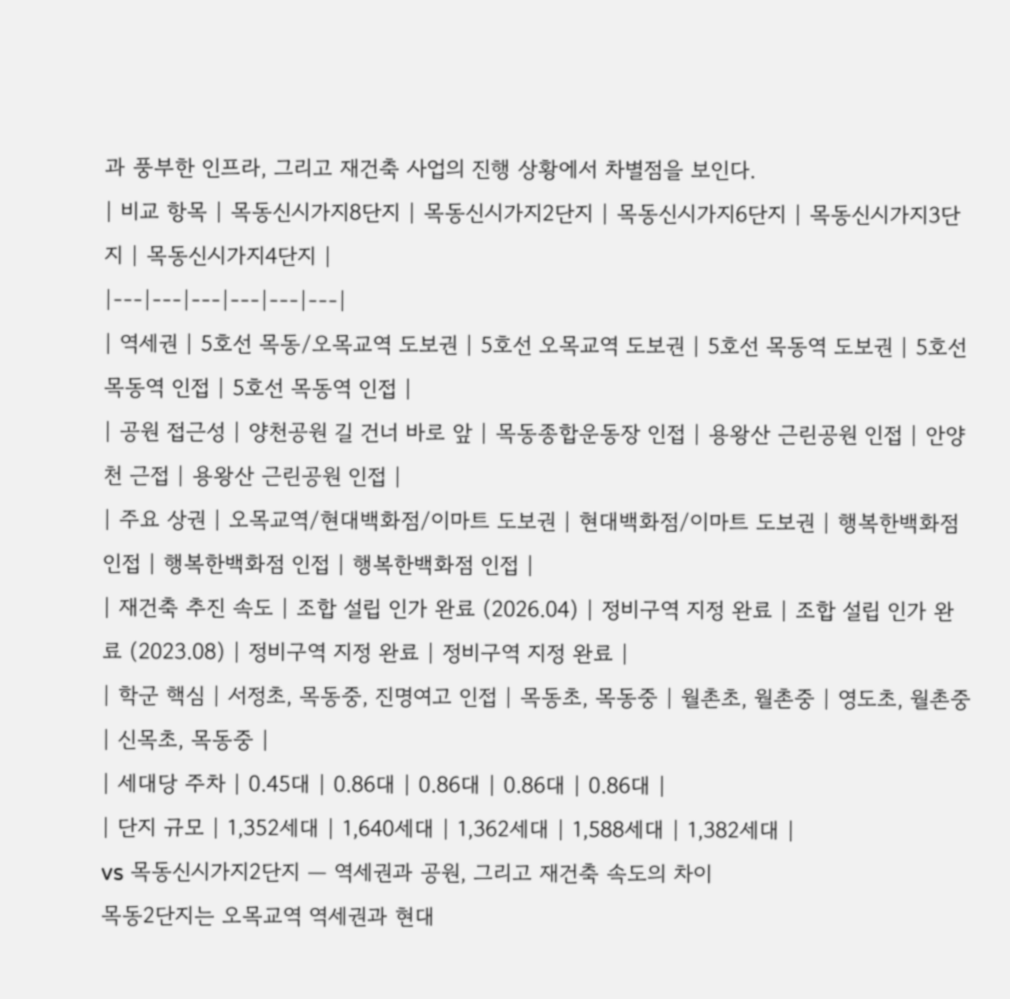과 풍부한 인프라, 그리고 재건축 사업의 진행 상황에서 차별점을 보인다.
| 비교 항목 | 목동신시가지8단지 | 목동신시가지2단지 | 목동신시가지6단지 | 목동신시가지3단지 | 목동신시가지4단지 |
|---|---|---|---|---|---|
| 역세권 | 5호선 목동/오목교역 도보권 | 5호선 오목교역 도보권 | 5호선 목동역 도보권 | 5호선 목동역 인접 | 5호선 목동역 인접 |
| 공원 접근성 | 양천공원 길 건너 바로 앞 | 목동종합운동장 인접 | 용왕산 근린공원 인접 | 안양천 근접 | 용왕산 근린공원 인접 |
| 주요 상권 | 오목교역/현대백화점/이마트 도보권 | 현대백화점/이마트 도보권 | 행복한백화점 인접 | 행복한백화점 인접 | 행복한백화점 인접 |
| 재건축 추진 속도 | 조합 설립 인가 완료 (2026.04) | 정비구역 지정 완료 | 조합 설립 인가 완료 (2023.08) | 정비구역 지정 완료 | 정비구역 지정 완료 |
| 학군 핵심 | 서정초, 목동중, 진명여고 인접 | 목동초, 목동중 | 월촌초, 월촌중 | 영도초, 월촌중 | 신목초, 목동중 |
| 세대당 주차 | 0.45대 | 0.86대 | 0.86대 | 0.86대 | 0.86대 |
| 단지 규모 | 1,352세대 | 1,640세대 | 1,362세대 | 1,588세대 | 1,382세대 |
vs 목동신시가지2단지 — 역세권과 공원, 그리고 재건축 속도의 차이
목동2단지는 오목교역 역세권과 현대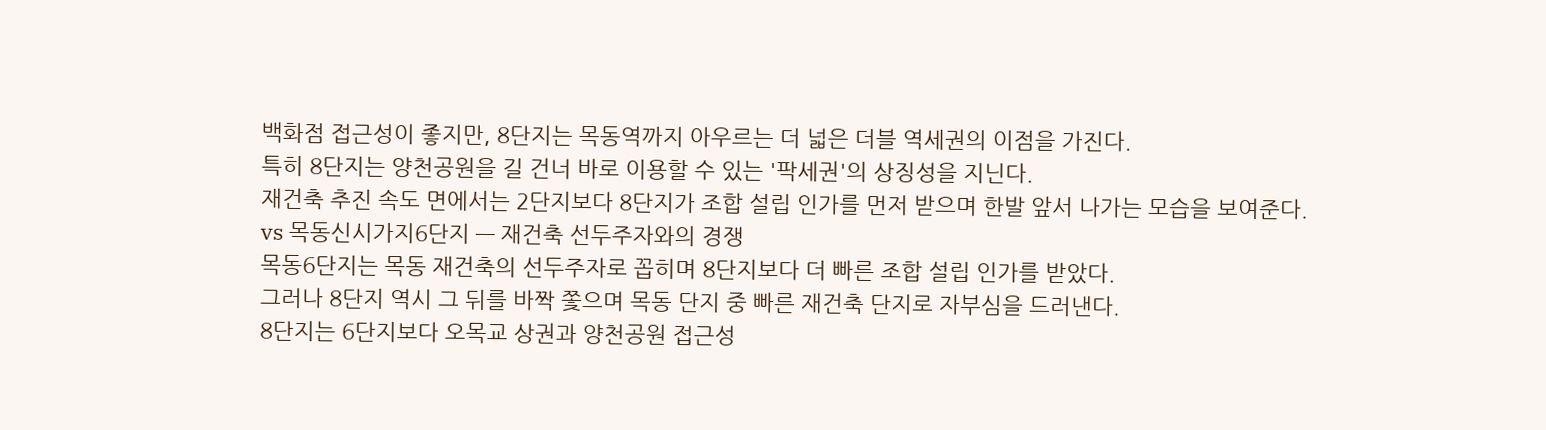백화점 접근성이 좋지만, 8단지는 목동역까지 아우르는 더 넓은 더블 역세권의 이점을 가진다.
특히 8단지는 양천공원을 길 건너 바로 이용할 수 있는 '팍세권'의 상징성을 지닌다.
재건축 추진 속도 면에서는 2단지보다 8단지가 조합 설립 인가를 먼저 받으며 한발 앞서 나가는 모습을 보여준다.
vs 목동신시가지6단지 — 재건축 선두주자와의 경쟁
목동6단지는 목동 재건축의 선두주자로 꼽히며 8단지보다 더 빠른 조합 설립 인가를 받았다.
그러나 8단지 역시 그 뒤를 바짝 쫓으며 목동 단지 중 빠른 재건축 단지로 자부심을 드러낸다.
8단지는 6단지보다 오목교 상권과 양천공원 접근성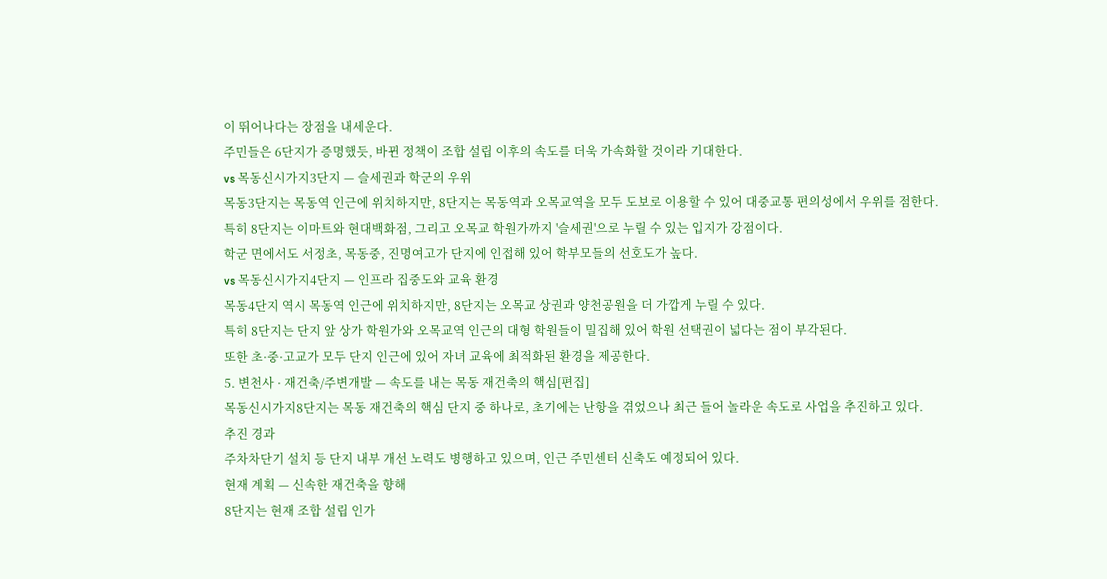이 뛰어나다는 장점을 내세운다.
주민들은 6단지가 증명했듯, 바뀐 정책이 조합 설립 이후의 속도를 더욱 가속화할 것이라 기대한다.
vs 목동신시가지3단지 — 슬세권과 학군의 우위
목동3단지는 목동역 인근에 위치하지만, 8단지는 목동역과 오목교역을 모두 도보로 이용할 수 있어 대중교통 편의성에서 우위를 점한다.
특히 8단지는 이마트와 현대백화점, 그리고 오목교 학원가까지 '슬세권'으로 누릴 수 있는 입지가 강점이다.
학군 면에서도 서정초, 목동중, 진명여고가 단지에 인접해 있어 학부모들의 선호도가 높다.
vs 목동신시가지4단지 — 인프라 집중도와 교육 환경
목동4단지 역시 목동역 인근에 위치하지만, 8단지는 오목교 상권과 양천공원을 더 가깝게 누릴 수 있다.
특히 8단지는 단지 앞 상가 학원가와 오목교역 인근의 대형 학원들이 밀집해 있어 학원 선택권이 넓다는 점이 부각된다.
또한 초·중·고교가 모두 단지 인근에 있어 자녀 교육에 최적화된 환경을 제공한다.
5. 변천사 · 재건축/주변개발 — 속도를 내는 목동 재건축의 핵심[편집]
목동신시가지8단지는 목동 재건축의 핵심 단지 중 하나로, 초기에는 난항을 겪었으나 최근 들어 놀라운 속도로 사업을 추진하고 있다.
추진 경과
주차차단기 설치 등 단지 내부 개선 노력도 병행하고 있으며, 인근 주민센터 신축도 예정되어 있다.
현재 계획 — 신속한 재건축을 향해
8단지는 현재 조합 설립 인가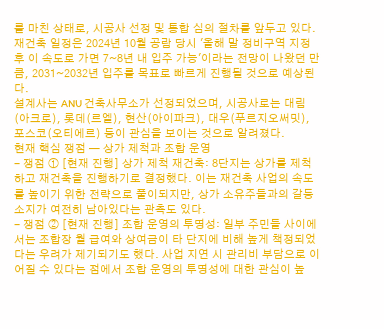를 마친 상태로, 시공사 선정 및 통합 심의 절차를 앞두고 있다.
재건축 일정은 2024년 10월 공람 당시 '올해 말 정비구역 지정 후 이 속도로 가면 7~8년 내 입주 가능'이라는 전망이 나왔던 만큼, 2031~2032년 입주를 목표로 빠르게 진행될 것으로 예상된다.
설계사는 ANU 건축사무소가 선정되었으며, 시공사로는 대림(아크로), 롯데(르엘), 현산(아이파크), 대우(푸르지오써밋), 포스코(오티에르) 등이 관심을 보이는 것으로 알려졌다.
현재 핵심 쟁점 — 상가 제척과 조합 운영
- 쟁점 ① [현재 진행] 상가 제척 재건축: 8단지는 상가를 제척하고 재건축을 진행하기로 결정했다. 이는 재건축 사업의 속도를 높이기 위한 전략으로 풀이되지만, 상가 소유주들과의 갈등 소지가 여전히 남아있다는 관측도 있다.
- 쟁점 ② [현재 진행] 조합 운영의 투명성: 일부 주민들 사이에서는 조합장 월 급여와 상여금이 타 단지에 비해 높게 책정되었다는 우려가 제기되기도 했다. 사업 지연 시 관리비 부담으로 이어질 수 있다는 점에서 조합 운영의 투명성에 대한 관심이 높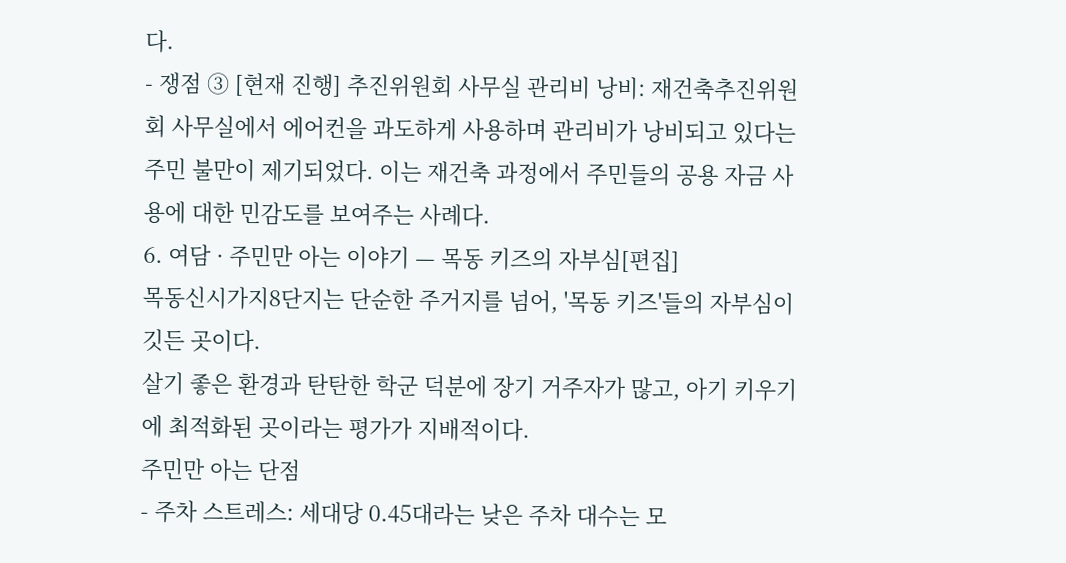다.
- 쟁점 ③ [현재 진행] 추진위원회 사무실 관리비 낭비: 재건축추진위원회 사무실에서 에어컨을 과도하게 사용하며 관리비가 낭비되고 있다는 주민 불만이 제기되었다. 이는 재건축 과정에서 주민들의 공용 자금 사용에 대한 민감도를 보여주는 사례다.
6. 여담 · 주민만 아는 이야기 — 목동 키즈의 자부심[편집]
목동신시가지8단지는 단순한 주거지를 넘어, '목동 키즈'들의 자부심이 깃든 곳이다.
살기 좋은 환경과 탄탄한 학군 덕분에 장기 거주자가 많고, 아기 키우기에 최적화된 곳이라는 평가가 지배적이다.
주민만 아는 단점
- 주차 스트레스: 세대당 0.45대라는 낮은 주차 대수는 모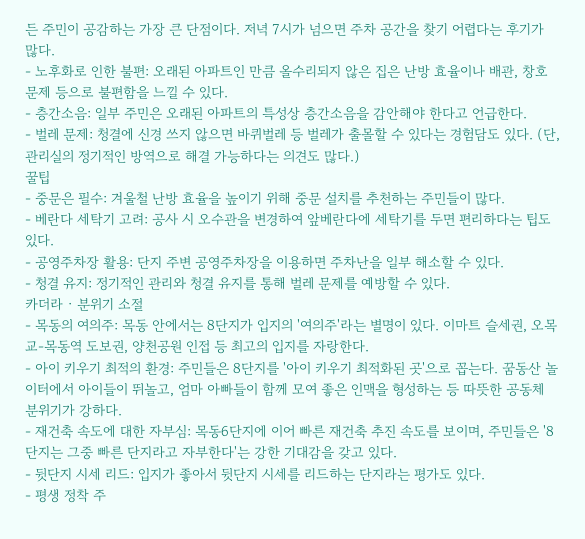든 주민이 공감하는 가장 큰 단점이다. 저녁 7시가 넘으면 주차 공간을 찾기 어렵다는 후기가 많다.
- 노후화로 인한 불편: 오래된 아파트인 만큼 올수리되지 않은 집은 난방 효율이나 배관, 창호 문제 등으로 불편함을 느낄 수 있다.
- 층간소음: 일부 주민은 오래된 아파트의 특성상 층간소음을 감안해야 한다고 언급한다.
- 벌레 문제: 청결에 신경 쓰지 않으면 바퀴벌레 등 벌레가 출몰할 수 있다는 경험담도 있다. (단, 관리실의 정기적인 방역으로 해결 가능하다는 의견도 많다.)
꿀팁
- 중문은 필수: 겨울철 난방 효율을 높이기 위해 중문 설치를 추천하는 주민들이 많다.
- 베란다 세탁기 고려: 공사 시 오수관을 변경하여 앞베란다에 세탁기를 두면 편리하다는 팁도 있다.
- 공영주차장 활용: 단지 주변 공영주차장을 이용하면 주차난을 일부 해소할 수 있다.
- 청결 유지: 정기적인 관리와 청결 유지를 통해 벌레 문제를 예방할 수 있다.
카더라 · 분위기 소절
- 목동의 여의주: 목동 안에서는 8단지가 입지의 '여의주'라는 별명이 있다. 이마트 슬세권, 오목교-목동역 도보권, 양천공원 인접 등 최고의 입지를 자랑한다.
- 아이 키우기 최적의 환경: 주민들은 8단지를 '아이 키우기 최적화된 곳'으로 꼽는다. 꿈동산 놀이터에서 아이들이 뛰놀고, 엄마 아빠들이 함께 모여 좋은 인맥을 형성하는 등 따뜻한 공동체 분위기가 강하다.
- 재건축 속도에 대한 자부심: 목동6단지에 이어 빠른 재건축 추진 속도를 보이며, 주민들은 '8단지는 그중 빠른 단지라고 자부한다'는 강한 기대감을 갖고 있다.
- 뒷단지 시세 리드: 입지가 좋아서 뒷단지 시세를 리드하는 단지라는 평가도 있다.
- 평생 정착 주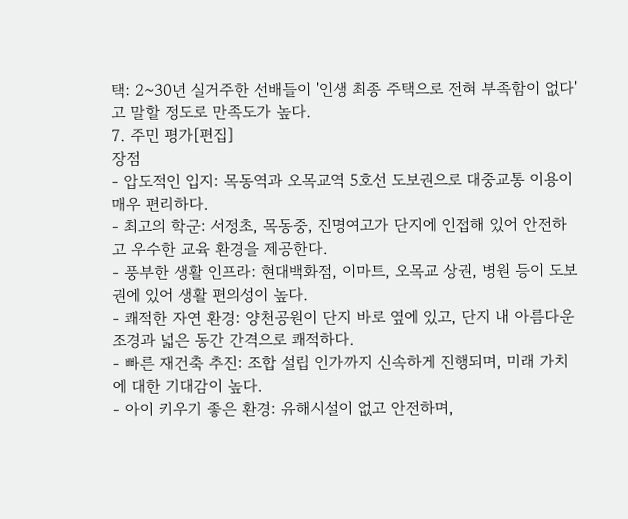택: 2~30년 실거주한 선배들이 '인생 최종 주택으로 전혀 부족함이 없다'고 말할 정도로 만족도가 높다.
7. 주민 평가[편집]
장점
- 압도적인 입지: 목동역과 오목교역 5호선 도보권으로 대중교통 이용이 매우 편리하다.
- 최고의 학군: 서정초, 목동중, 진명여고가 단지에 인접해 있어 안전하고 우수한 교육 환경을 제공한다.
- 풍부한 생활 인프라: 현대백화점, 이마트, 오목교 상권, 병원 등이 도보권에 있어 생활 편의성이 높다.
- 쾌적한 자연 환경: 양천공원이 단지 바로 옆에 있고, 단지 내 아름다운 조경과 넓은 동간 간격으로 쾌적하다.
- 빠른 재건축 추진: 조합 설립 인가까지 신속하게 진행되며, 미래 가치에 대한 기대감이 높다.
- 아이 키우기 좋은 환경: 유해시설이 없고 안전하며,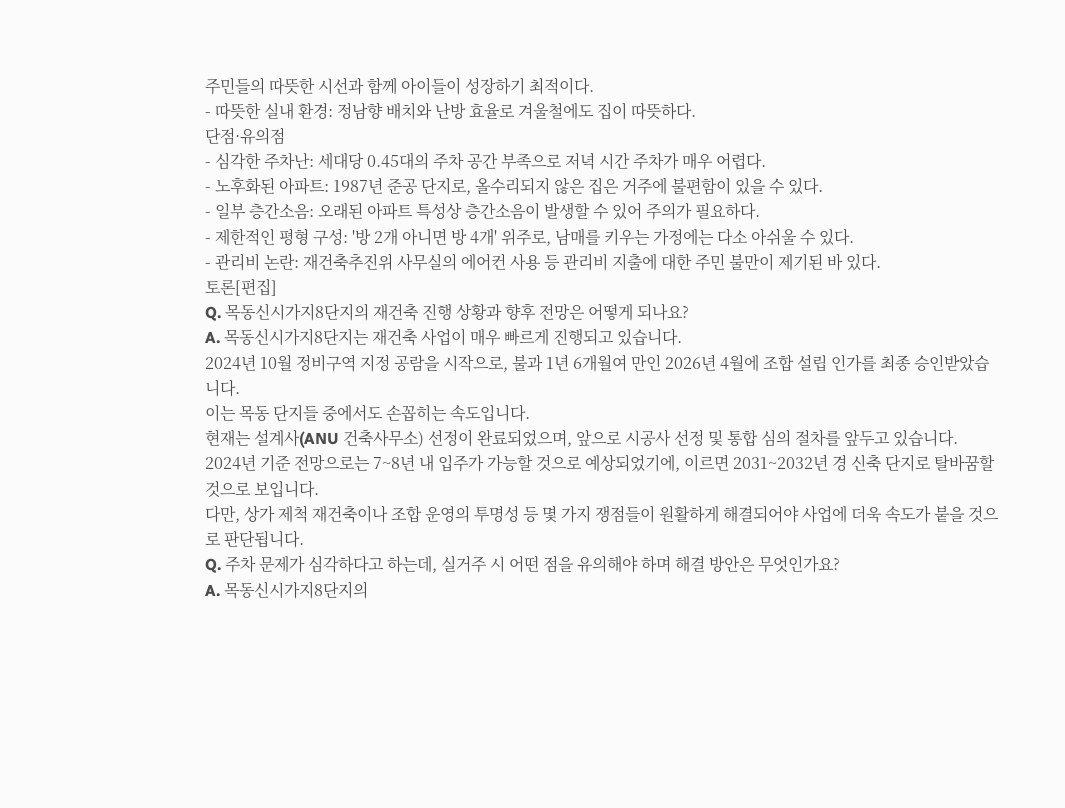주민들의 따뜻한 시선과 함께 아이들이 성장하기 최적이다.
- 따뜻한 실내 환경: 정남향 배치와 난방 효율로 겨울철에도 집이 따뜻하다.
단점·유의점
- 심각한 주차난: 세대당 0.45대의 주차 공간 부족으로 저녁 시간 주차가 매우 어렵다.
- 노후화된 아파트: 1987년 준공 단지로, 올수리되지 않은 집은 거주에 불편함이 있을 수 있다.
- 일부 층간소음: 오래된 아파트 특성상 층간소음이 발생할 수 있어 주의가 필요하다.
- 제한적인 평형 구성: '방 2개 아니면 방 4개' 위주로, 남매를 키우는 가정에는 다소 아쉬울 수 있다.
- 관리비 논란: 재건축추진위 사무실의 에어컨 사용 등 관리비 지출에 대한 주민 불만이 제기된 바 있다.
토론[편집]
Q. 목동신시가지8단지의 재건축 진행 상황과 향후 전망은 어떻게 되나요?
A. 목동신시가지8단지는 재건축 사업이 매우 빠르게 진행되고 있습니다.
2024년 10월 정비구역 지정 공람을 시작으로, 불과 1년 6개월여 만인 2026년 4월에 조합 설립 인가를 최종 승인받았습니다.
이는 목동 단지들 중에서도 손꼽히는 속도입니다.
현재는 설계사(ANU 건축사무소) 선정이 완료되었으며, 앞으로 시공사 선정 및 통합 심의 절차를 앞두고 있습니다.
2024년 기준 전망으로는 7~8년 내 입주가 가능할 것으로 예상되었기에, 이르면 2031~2032년 경 신축 단지로 탈바꿈할 것으로 보입니다.
다만, 상가 제척 재건축이나 조합 운영의 투명성 등 몇 가지 쟁점들이 원활하게 해결되어야 사업에 더욱 속도가 붙을 것으로 판단됩니다.
Q. 주차 문제가 심각하다고 하는데, 실거주 시 어떤 점을 유의해야 하며 해결 방안은 무엇인가요?
A. 목동신시가지8단지의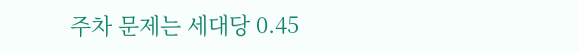주차 문제는 세대당 0.45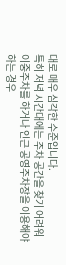대로 매우 심각한 수준입니다.
특히 저녁 시간대에는 주차 공간을 찾기 어려워 이중주차를 하거나 인근 공영주차장을 이용해야 하는 경우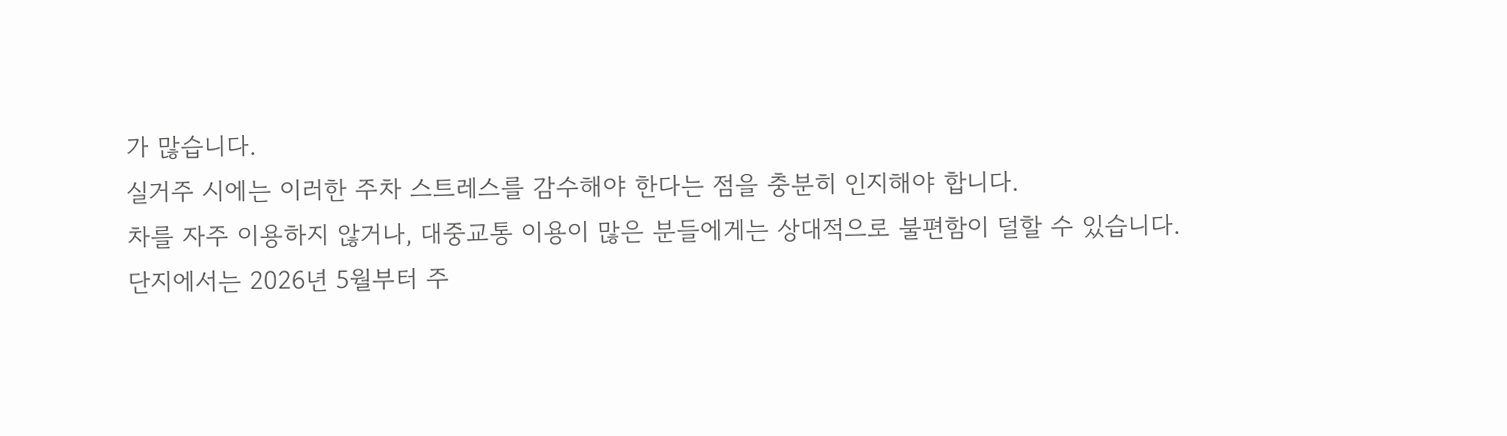가 많습니다.
실거주 시에는 이러한 주차 스트레스를 감수해야 한다는 점을 충분히 인지해야 합니다.
차를 자주 이용하지 않거나, 대중교통 이용이 많은 분들에게는 상대적으로 불편함이 덜할 수 있습니다.
단지에서는 2026년 5월부터 주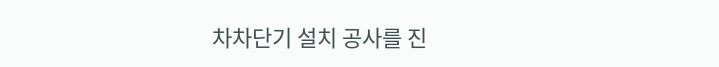차차단기 설치 공사를 진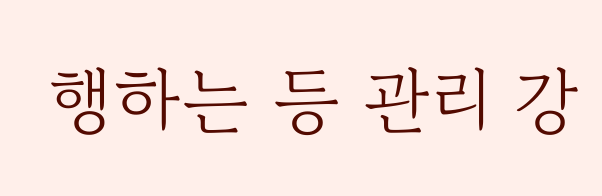행하는 등 관리 강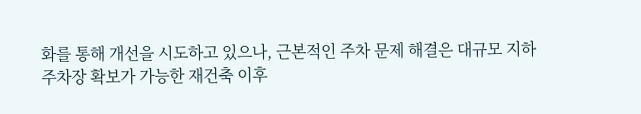화를 통해 개선을 시도하고 있으나, 근본적인 주차 문제 해결은 대규모 지하주차장 확보가 가능한 재건축 이후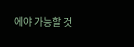에야 가능할 것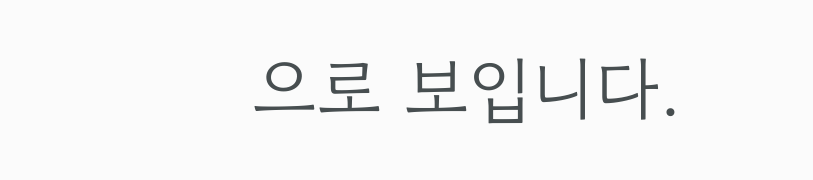으로 보입니다.